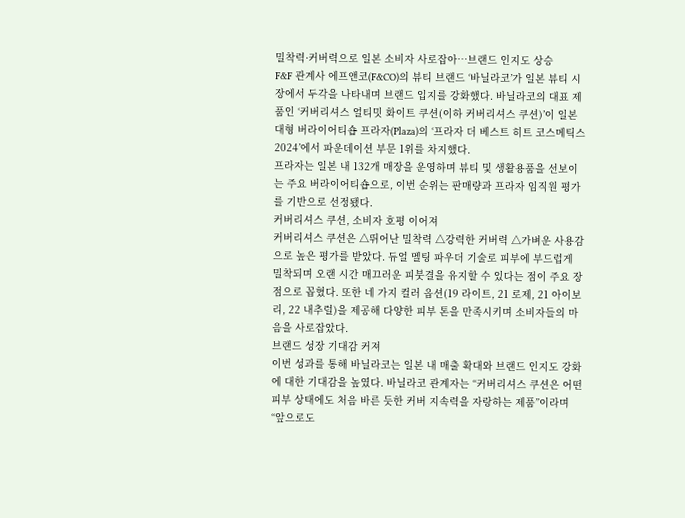밀착력·커버력으로 일본 소비자 사로잡아…브랜드 인지도 상승
F&F 관계사 에프앤코(F&CO)의 뷰티 브랜드 ‘바닐라코’가 일본 뷰티 시장에서 두각을 나타내며 브랜드 입지를 강화했다. 바닐라코의 대표 제품인 ‘커버리셔스 얼티밋 화이트 쿠션(이하 커버리셔스 쿠션)’이 일본 대형 버라이어티숍 프라자(Plaza)의 ‘프라자 더 베스트 히트 코스메틱스 2024’에서 파운데이션 부문 1위를 차지했다.
프라자는 일본 내 132개 매장을 운영하며 뷰티 및 생활용품을 선보이는 주요 버라이어티숍으로, 이번 순위는 판매량과 프라자 임직원 평가를 기반으로 선정됐다.
커버리셔스 쿠션, 소비자 호평 이어져
커버리셔스 쿠션은 △뛰어난 밀착력 △강력한 커버력 △가벼운 사용감으로 높은 평가를 받았다. 듀얼 멜팅 파우더 기술로 피부에 부드럽게 밀착되며 오랜 시간 매끄러운 피붓결을 유지할 수 있다는 점이 주요 장점으로 꼽혔다. 또한 네 가지 컬러 옵션(19 라이트, 21 로제, 21 아이보리, 22 내추럴)을 제공해 다양한 피부 톤을 만족시키며 소비자들의 마음을 사로잡았다.
브랜드 성장 기대감 커져
이번 성과를 통해 바닐라코는 일본 내 매출 확대와 브랜드 인지도 강화에 대한 기대감을 높였다. 바닐라코 관계자는 “커버리셔스 쿠션은 어떤 피부 상태에도 처음 바른 듯한 커버 지속력을 자랑하는 제품”이라며 “앞으로도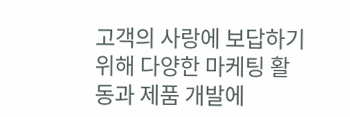고객의 사랑에 보답하기 위해 다양한 마케팅 활동과 제품 개발에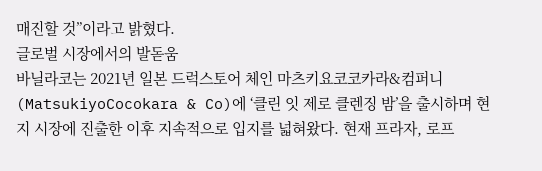매진할 것”이라고 밝혔다.
글로벌 시장에서의 발돋움
바닐라코는 2021년 일본 드럭스토어 체인 마츠키요코코카라&컴퍼니(MatsukiyoCocokara & Co)에 ‘클린 잇 제로 클렌징 밤’을 출시하며 현지 시장에 진출한 이후 지속적으로 입지를 넓혀왔다. 현재 프라자, 로프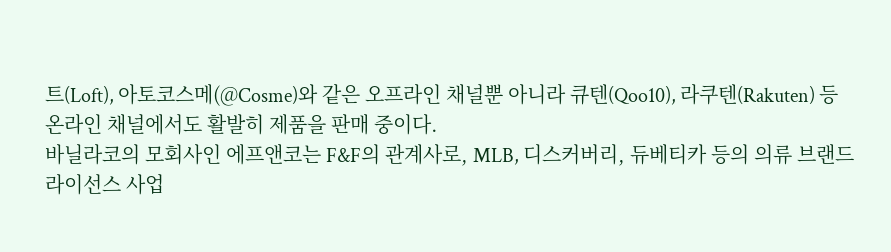트(Loft), 아토코스메(@Cosme)와 같은 오프라인 채널뿐 아니라 큐텐(Qoo10), 라쿠텐(Rakuten) 등 온라인 채널에서도 활발히 제품을 판매 중이다.
바닐라코의 모회사인 에프앤코는 F&F의 관계사로, MLB, 디스커버리, 듀베티카 등의 의류 브랜드 라이선스 사업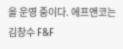을 운영 중이다. 에프앤코는 김창수 F&F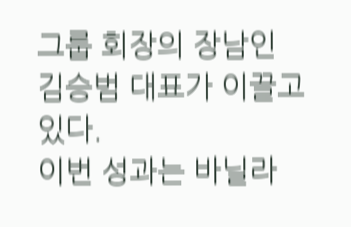그룹 회장의 장남인 김승범 대표가 이끌고 있다.
이번 성과는 바닐라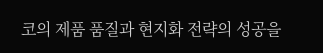코의 제품 품질과 현지화 전략의 성공을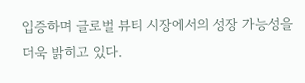입증하며 글로벌 뷰티 시장에서의 성장 가능성을 더욱 밝히고 있다.